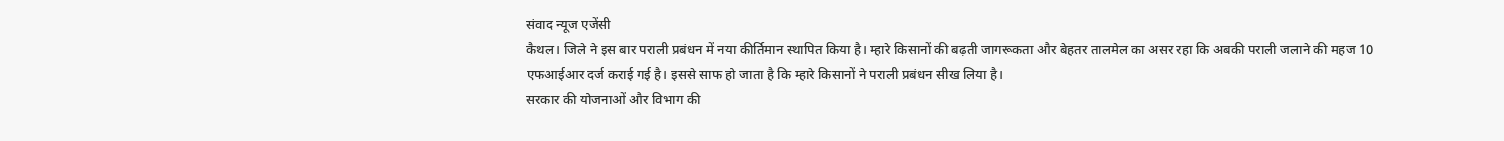संवाद न्यूज एजेंसी
कैथल। जिले ने इस बार पराली प्रबंधन में नया कीर्तिमान स्थापित किया है। म्हारे किसानों की बढ़ती जागरूकता और बेहतर तालमेल का असर रहा कि अबकी पराली जलाने की महज 10 एफआईआर दर्ज कराई गई है। इससे साफ हो जाता है कि म्हारे किसानों ने पराली प्रबंधन सीख लिया है।
सरकार की योजनाओं और विभाग की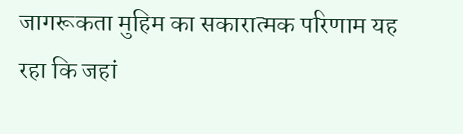जागरूकता मुहिम का सकारात्मक परिणाम यह रहा कि जहां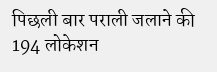पिछली बार पराली जलाने की 194 लोकेशन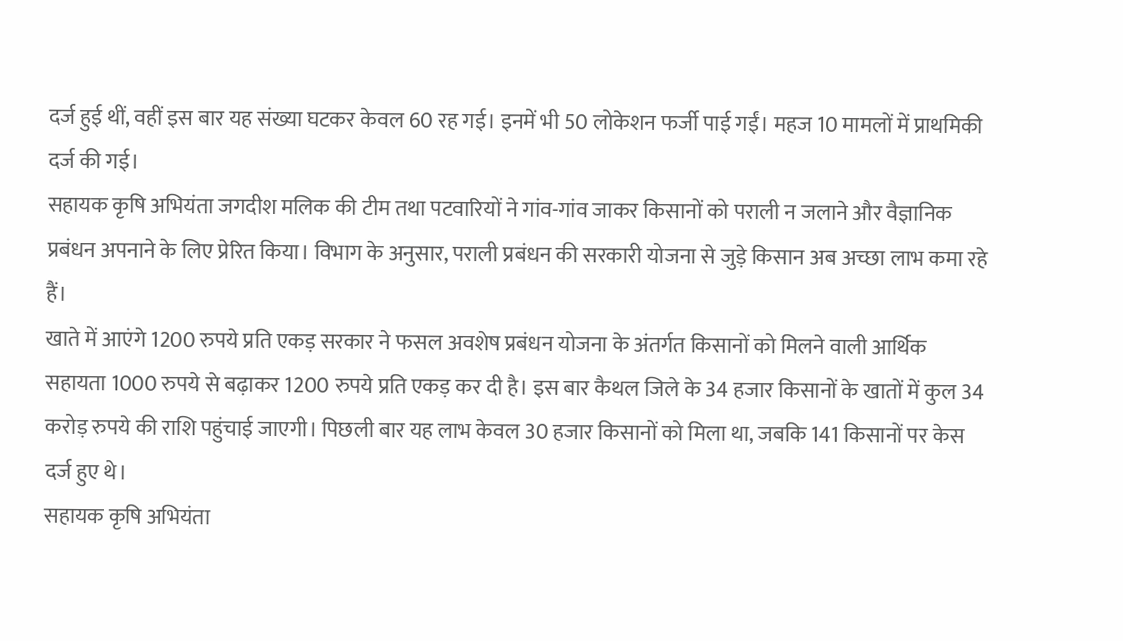दर्ज हुई थीं, वहीं इस बार यह संख्या घटकर केवल 60 रह गई। इनमें भी 50 लोकेशन फर्जी पाई गईं। महज 10 मामलों में प्राथमिकी दर्ज की गई।
सहायक कृषि अभियंता जगदीश मलिक की टीम तथा पटवारियों ने गांव-गांव जाकर किसानों को पराली न जलाने और वैज्ञानिक प्रबंधन अपनाने के लिए प्रेरित किया। विभाग के अनुसार, पराली प्रबंधन की सरकारी योजना से जुड़े किसान अब अच्छा लाभ कमा रहे हैं।
खाते में आएंगे 1200 रुपये प्रति एकड़ सरकार ने फसल अवशेष प्रबंधन योजना के अंतर्गत किसानों को मिलने वाली आर्थिक सहायता 1000 रुपये से बढ़ाकर 1200 रुपये प्रति एकड़ कर दी है। इस बार कैथल जिले के 34 हजार किसानों के खातों में कुल 34 करोड़ रुपये की राशि पहुंचाई जाएगी। पिछली बार यह लाभ केवल 30 हजार किसानों को मिला था, जबकि 141 किसानों पर केस दर्ज हुए थे।
सहायक कृषि अभियंता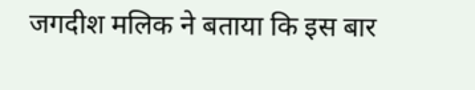जगदीश मलिक ने बताया कि इस बार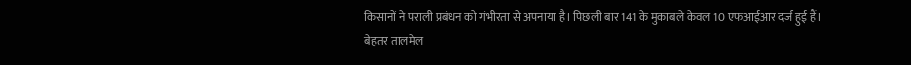किसानों ने पराली प्रबंधन को गंभीरता से अपनाया है। पिछली बार 141 के मुकाबले केवल 10 एफआईआर दर्ज हुई हैं। बेहतर तालमेल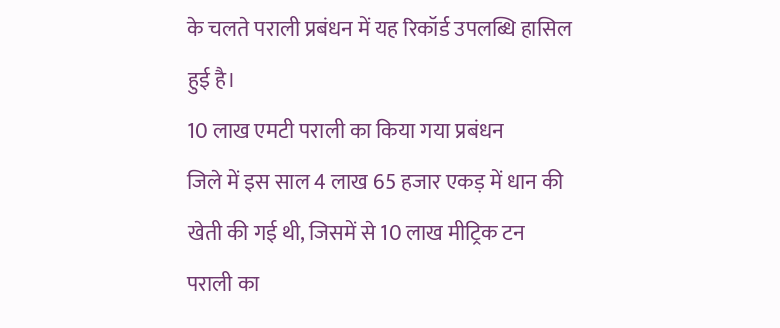के चलते पराली प्रबंधन में यह रिकॉर्ड उपलब्धि हासिल हुई है।
10 लाख एमटी पराली का किया गया प्रबंधन
जिले में इस साल 4 लाख 65 हजार एकड़ में धान की खेती की गई थी, जिसमें से 10 लाख मीट्रिक टन पराली का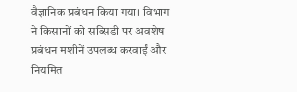वैज्ञानिक प्रबंधन किया गया। विभाग ने किसानों को सब्सिडी पर अवशेष प्रबंधन मशीनें उपलब्ध करवाईं और नियमित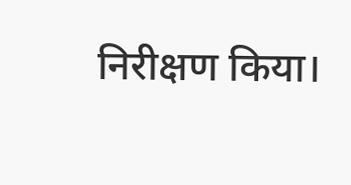निरीक्षण किया।